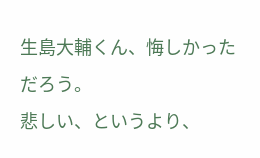生島大輔くん、悔しかっただろう。
悲しい、というより、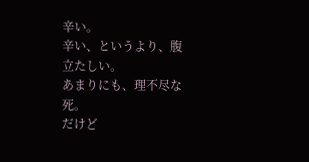辛い。
辛い、というより、腹立たしい。
あまりにも、理不尽な死。
だけど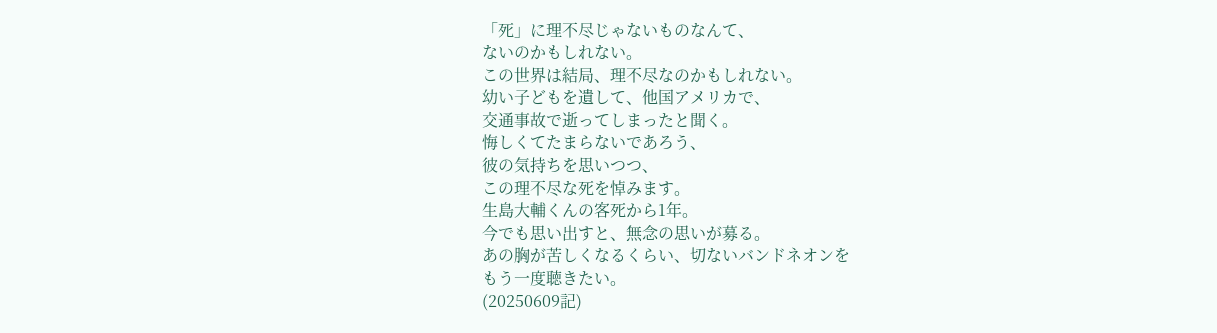「死」に理不尽じゃないものなんて、
ないのかもしれない。
この世界は結局、理不尽なのかもしれない。
幼い子どもを遺して、他国アメリカで、
交通事故で逝ってしまったと聞く。
悔しくてたまらないであろう、
彼の気持ちを思いつつ、
この理不尽な死を悼みます。
生島大輔くんの客死から1年。
今でも思い出すと、無念の思いが募る。
あの胸が苦しくなるくらい、切ないバンドネオンを
もう一度聴きたい。
(20250609記)